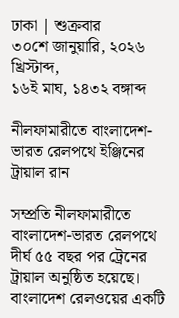ঢাকা | শুক্রবার
৩০শে জানুয়ারি, ২০২৬ খ্রিস্টাব্দ,
১৬ই মাঘ, ১৪৩২ বঙ্গাব্দ

নীলফামারীতে বাংলাদেশ-ভারত রেলপথে ইঞ্জিনের ট্রায়াল রান

সম্প্রতি নীলফামারীতে বাংলাদেশ-ভারত রেলপথে দীর্ঘ ৫৫ বছর পর ট্রেনের ট্রায়াল অনুষ্ঠিত হয়েছে। বাংলাদেশ রেলওয়ের একটি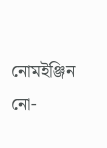নোমইঞ্জিন নো-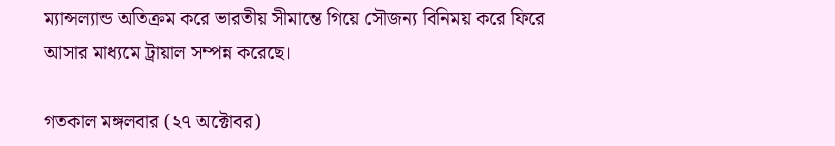ম্যান্সল্যান্ড অতিক্রম করে ভারতীয় সীমান্তে গিয়ে সৌজন্য বিনিময় করে ফিরে আসার মাধ্যমে ট্রায়াল সম্পন্ন করেছে।

গতকাল মঙ্গলবার (২৭ অক্টোবর)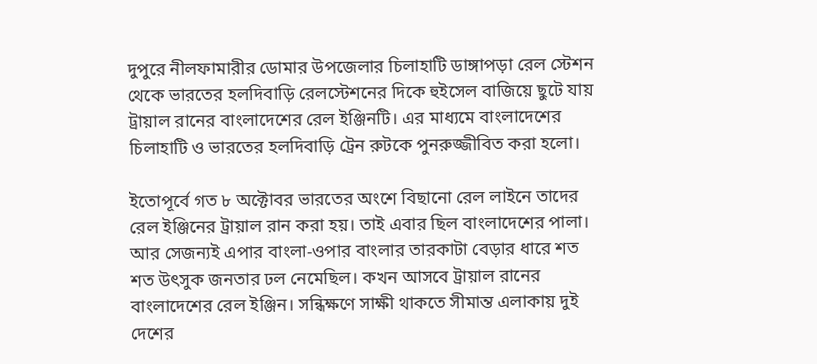দুপুরে নীলফামারীর ডোমার উপজেলার চিলাহাটি ডাঙ্গাপড়া রেল স্টেশন থেকে ভারতের হলদিবাড়ি রেলস্টেশনের দিকে হুইসেল বাজিয়ে ছুটে যায় ট্রায়াল রানের বাংলাদেশের রেল ইঞ্জিনটি। এর মাধ্যমে বাংলাদেশের চিলাহাটি ও ভারতের হলদিবাড়ি ট্রেন রুটকে পুনরুজ্জীবিত করা হলো।

ইতোপূর্বে গত ৮ অক্টোবর ভারতের অংশে বিছানো রেল লাইনে তাদের রেল ইঞ্জিনের ট্রায়াল রান করা হয়। তাই এবার ছিল বাংলাদেশের পালা। আর সেজন্যই এপার বাংলা-ওপার বাংলার তারকাটা বেড়ার ধারে শত শত উৎসুক জনতার ঢল নেমেছিল। কখন আসবে ট্রায়াল রানের বাংলাদেশের রেল ইঞ্জিন। সন্ধিক্ষণে সাক্ষী থাকতে সীমান্ত এলাকায় দুই দেশের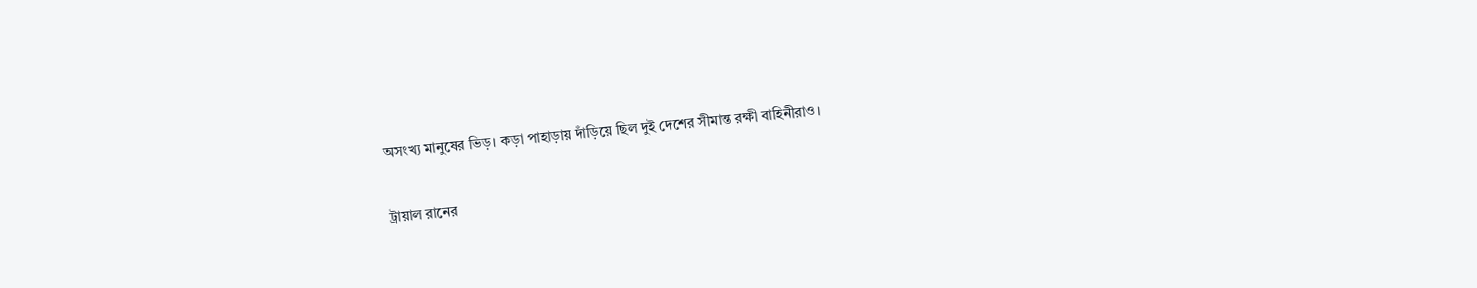অসংখ্য মানুষের ভিড়। কড়া পাহাড়ায় দাঁড়িয়ে ছিল দুই দেশের সীমান্ত রক্ষী বাহিনীরাও।

ট্রায়াল রানের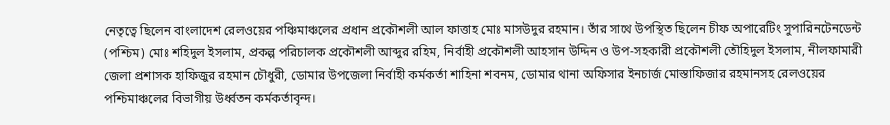নেতৃত্বে ছিলেন বাংলাদেশ রেলওয়ের পঞ্চিমাঞ্চলের প্রধান প্রকৌশলী আল ফাত্তাহ মোঃ মাসউদুর রহমান। তাঁর সাথে উপস্থিত ছিলেন চীফ অপারেটিং সুপারিনটেনডেন্ট (পশ্চিম) মোঃ শহিদুল ইসলাম, প্রকল্প পরিচালক প্রকৌশলী আব্দুর রহিম, নির্বাহী প্রকৌশলী আহসান উদ্দিন ও উপ-সহকারী প্রকৌশলী তৌহিদুল ইসলাম, নীলফামারী জেলা প্রশাসক হাফিজুর রহমান চৌধুরী, ডোমার উপজেলা নির্বাহী কর্মকর্তা শাহিনা শবনম, ডোমার থানা অফিসার ইনচার্জ মোস্তাফিজার রহমানসহ রেলওয়ের পশ্চিমাঞ্চলের বিভাগীয় উর্ধ্বতন কর্মকর্তাবৃন্দ।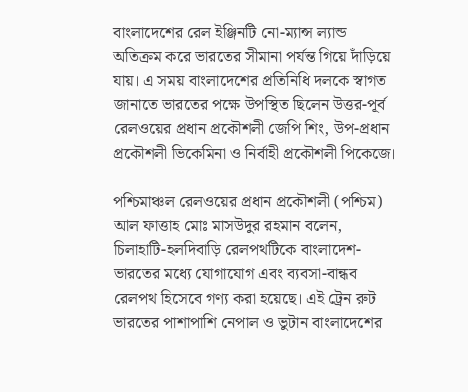বাংলাদেশের রেল ইঞ্জিনটি নো-ম্যান্স ল্যান্ড অতিক্রম করে ভারতের সীমানা পর্যন্ত গিয়ে দাঁড়িয়ে যায়। এ সময় বাংলাদেশের প্রতিনিধি দলকে স্বাগত জানাতে ভারতের পক্ষে উপস্থিত ছিলেন উত্তর-পূর্ব রেলওয়ের প্রধান প্রকৌশলী জেপি শিং, উপ-প্রধান প্রকৌশলী ভিকেমিনা ও নির্বাহী প্রকৌশলী পিকেজে।

পশ্চিমাঞ্চল রেলওয়ের প্রধান প্রকৌশলী (পশ্চিম) আল ফাত্তাহ মোঃ মাসউদুর রহমান বলেন, চিলাহাটি-হলদিবাড়ি রেলপথটিকে বাংলাদেশ-ভারতের মধ্যে যোগাযোগ এবং ব্যবসা-বান্ধব রেলপথ হিসেবে গণ্য করা হয়েছে। এই ট্রেন রুট ভারতের পাশাপাশি নেপাল ও ভুটান বাংলাদেশের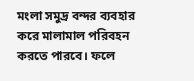মংলা সমুদ্র বন্দর ব্যবহার করে মালামাল পরিবহন করতে পারবে। ফলে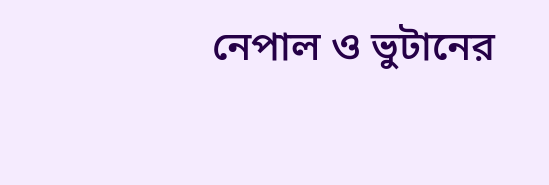নেপাল ও ভুটানের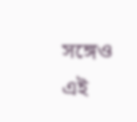সঙ্গেও এই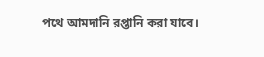পথে আমদানি রপ্তানি করা যাবে।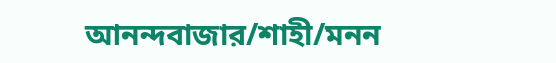আনন্দবাজার/শাহী/মনন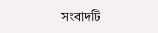সংবাদটি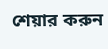শেয়ার করুন